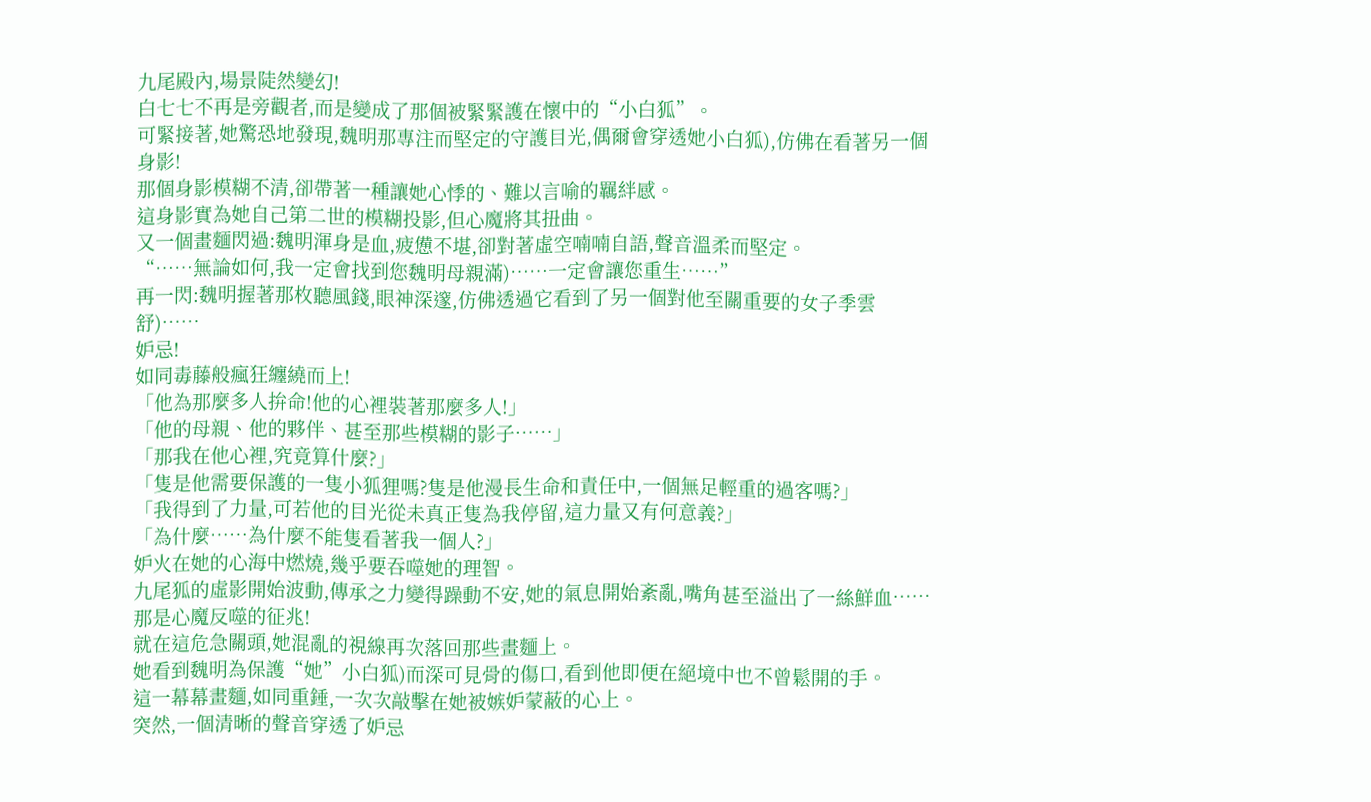九尾殿內,場景陡然變幻!
白七七不再是旁觀者,而是變成了那個被緊緊護在懷中的“小白狐”。
可緊接著,她驚恐地發現,魏明那專注而堅定的守護目光,偶爾會穿透她小白狐),仿佛在看著另一個身影!
那個身影模糊不清,卻帶著一種讓她心悸的、難以言喻的羈絆感。
這身影實為她自己第二世的模糊投影,但心魔將其扭曲。
又一個畫麵閃過:魏明渾身是血,疲憊不堪,卻對著虛空喃喃自語,聲音溫柔而堅定。
“……無論如何,我一定會找到您魏明母親滿)……一定會讓您重生……”
再一閃:魏明握著那枚聽風錢,眼神深邃,仿佛透過它看到了另一個對他至關重要的女子季雲舒)……
妒忌!
如同毒藤般瘋狂纏繞而上!
「他為那麼多人拚命!他的心裡裝著那麼多人!」
「他的母親、他的夥伴、甚至那些模糊的影子……」
「那我在他心裡,究竟算什麼?」
「隻是他需要保護的一隻小狐狸嗎?隻是他漫長生命和責任中,一個無足輕重的過客嗎?」
「我得到了力量,可若他的目光從未真正隻為我停留,這力量又有何意義?」
「為什麼……為什麼不能隻看著我一個人?」
妒火在她的心海中燃燒,幾乎要吞噬她的理智。
九尾狐的虛影開始波動,傳承之力變得躁動不安,她的氣息開始紊亂,嘴角甚至溢出了一絲鮮血……
那是心魔反噬的征兆!
就在這危急關頭,她混亂的視線再次落回那些畫麵上。
她看到魏明為保護“她”小白狐)而深可見骨的傷口,看到他即便在絕境中也不曾鬆開的手。
這一幕幕畫麵,如同重錘,一次次敲擊在她被嫉妒蒙蔽的心上。
突然,一個清晰的聲音穿透了妒忌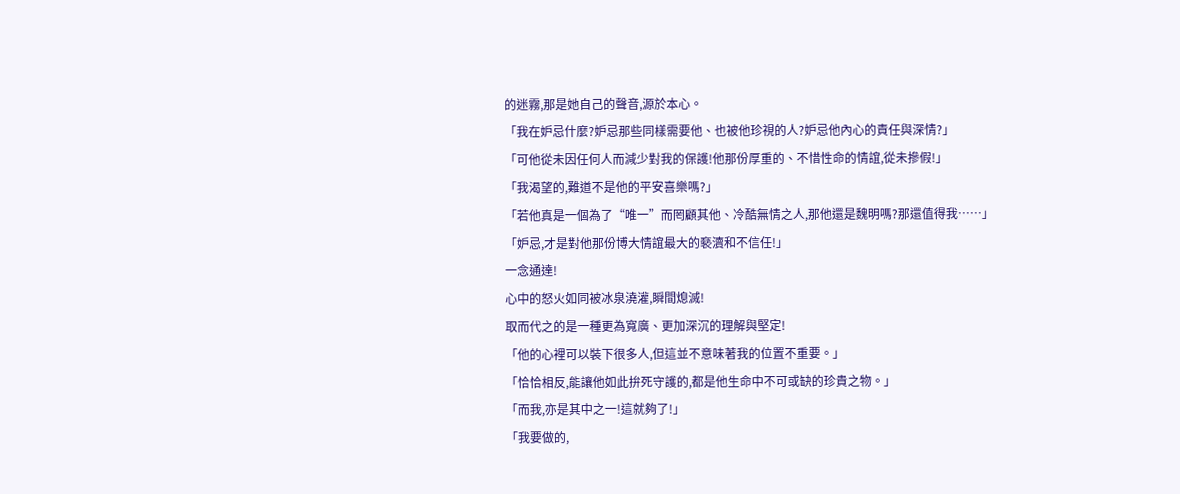的迷霧,那是她自己的聲音,源於本心。
「我在妒忌什麼?妒忌那些同樣需要他、也被他珍視的人?妒忌他內心的責任與深情?」
「可他從未因任何人而減少對我的保護!他那份厚重的、不惜性命的情誼,從未摻假!」
「我渴望的,難道不是他的平安喜樂嗎?」
「若他真是一個為了“唯一”而罔顧其他、冷酷無情之人,那他還是魏明嗎?那還值得我……」
「妒忌,才是對他那份博大情誼最大的褻瀆和不信任!」
一念通達!
心中的怒火如同被冰泉澆灌,瞬間熄滅!
取而代之的是一種更為寬廣、更加深沉的理解與堅定!
「他的心裡可以裝下很多人,但這並不意味著我的位置不重要。」
「恰恰相反,能讓他如此拚死守護的,都是他生命中不可或缺的珍貴之物。」
「而我,亦是其中之一!這就夠了!」
「我要做的,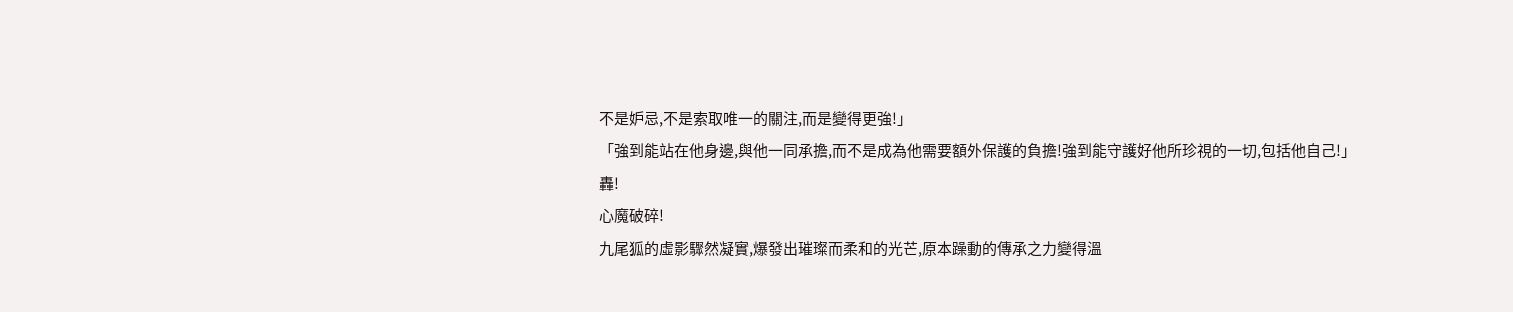不是妒忌,不是索取唯一的關注,而是變得更強!」
「強到能站在他身邊,與他一同承擔,而不是成為他需要額外保護的負擔!強到能守護好他所珍視的一切,包括他自己!」
轟!
心魔破碎!
九尾狐的虛影驟然凝實,爆發出璀璨而柔和的光芒,原本躁動的傳承之力變得溫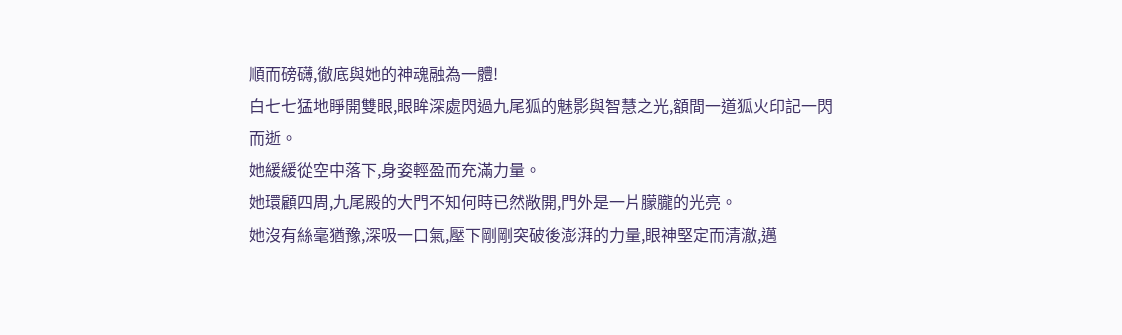順而磅礴,徹底與她的神魂融為一體!
白七七猛地睜開雙眼,眼眸深處閃過九尾狐的魅影與智慧之光,額間一道狐火印記一閃而逝。
她緩緩從空中落下,身姿輕盈而充滿力量。
她環顧四周,九尾殿的大門不知何時已然敞開,門外是一片朦朧的光亮。
她沒有絲毫猶豫,深吸一口氣,壓下剛剛突破後澎湃的力量,眼神堅定而清澈,邁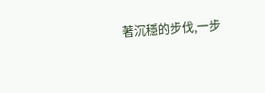著沉穩的步伐,一步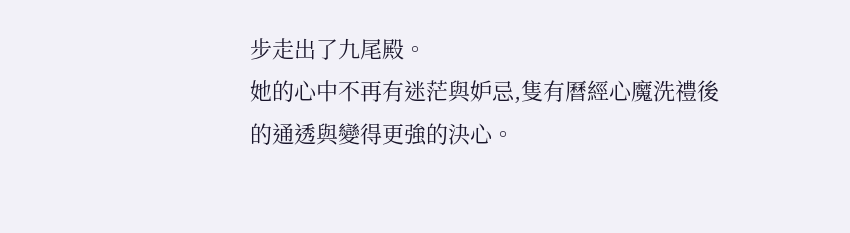步走出了九尾殿。
她的心中不再有迷茫與妒忌,隻有曆經心魔洗禮後的通透與變得更強的決心。